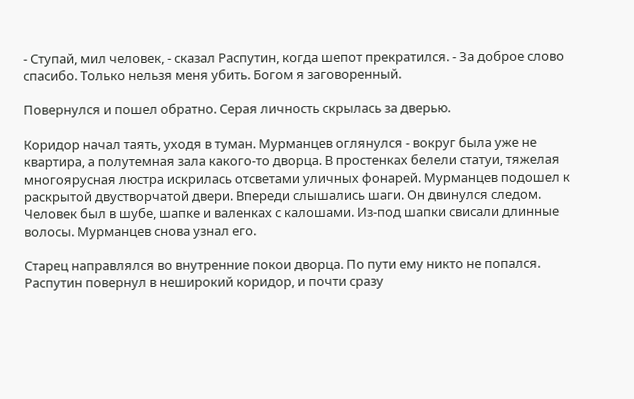- Ступай, мил человек, - сказал Распутин, когда шепот прекратился. - За доброе слово спасибо. Только нельзя меня убить. Богом я заговоренный.

Повернулся и пошел обратно. Серая личность скрылась за дверью.

Коридор начал таять, уходя в туман. Мурманцев оглянулся - вокруг была уже не квартира, а полутемная зала какого-то дворца. В простенках белели статуи, тяжелая многоярусная люстра искрилась отсветами уличных фонарей. Мурманцев подошел к раскрытой двустворчатой двери. Впереди слышались шаги. Он двинулся следом. Человек был в шубе, шапке и валенках с калошами. Из-под шапки свисали длинные волосы. Мурманцев снова узнал его.

Старец направлялся во внутренние покои дворца. По пути ему никто не попался. Распутин повернул в неширокий коридор, и почти сразу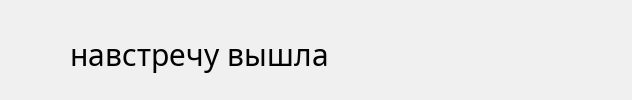навстречу вышла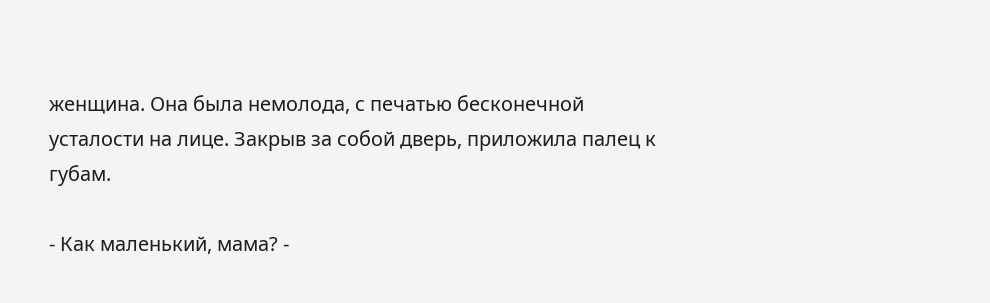женщина. Она была немолода, с печатью бесконечной усталости на лице. Закрыв за собой дверь, приложила палец к губам.

- Как маленький, мама? -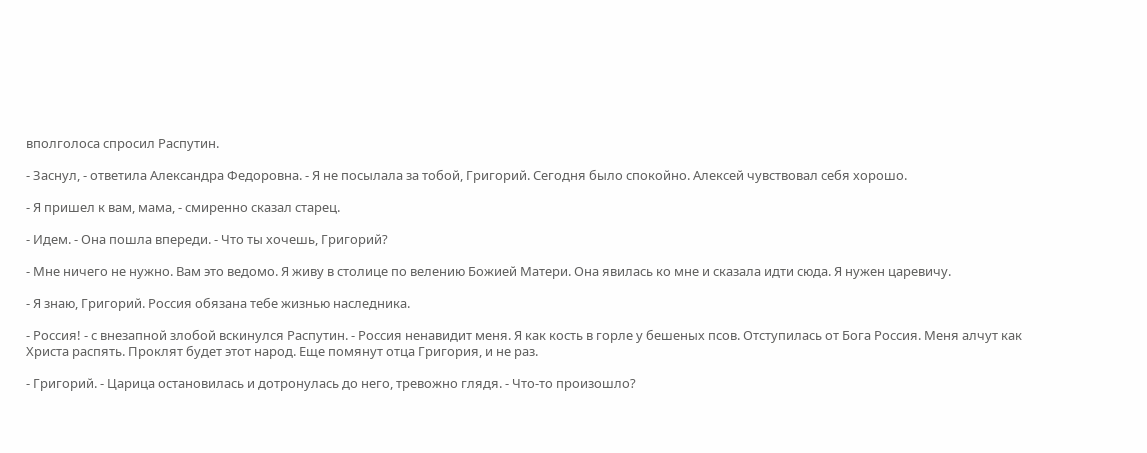вполголоса спросил Распутин.

- Заснул, - ответила Александра Федоровна. - Я не посылала за тобой, Григорий. Сегодня было спокойно. Алексей чувствовал себя хорошо.

- Я пришел к вам, мама, - смиренно сказал старец.

- Идем. - Она пошла впереди. - Что ты хочешь, Григорий?

- Мне ничего не нужно. Вам это ведомо. Я живу в столице по велению Божией Матери. Она явилась ко мне и сказала идти сюда. Я нужен царевичу.

- Я знаю, Григорий. Россия обязана тебе жизнью наследника.

- Россия! - с внезапной злобой вскинулся Распутин. - Россия ненавидит меня. Я как кость в горле у бешеных псов. Отступилась от Бога Россия. Меня алчут как Христа распять. Проклят будет этот народ. Еще помянут отца Григория, и не раз.

- Григорий. - Царица остановилась и дотронулась до него, тревожно глядя. - Что-то произошло?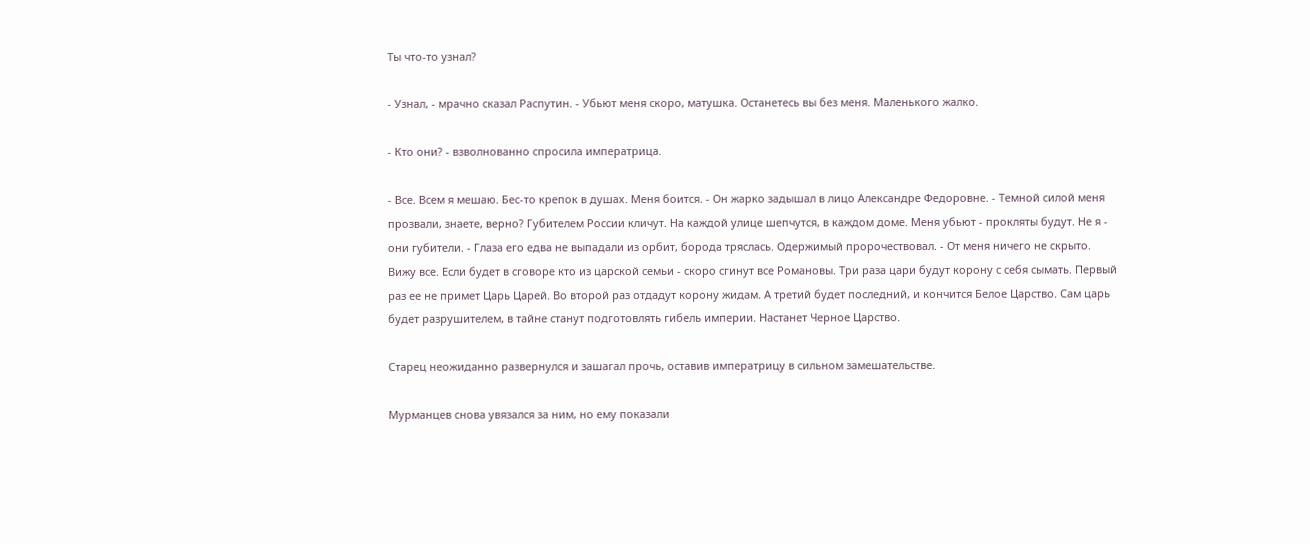Ты что-то узнал?

- Узнал, - мрачно сказал Распутин. - Убьют меня скоро, матушка. Останетесь вы без меня. Маленького жалко.

- Кто они? - взволнованно спросила императрица.

- Все. Всем я мешаю. Бес-то крепок в душах. Меня боится. - Он жарко задышал в лицо Александре Федоровне. - Темной силой меня прозвали, знаете, верно? Губителем России кличут. На каждой улице шепчутся, в каждом доме. Меня убьют - прокляты будут. Не я - они губители. - Глаза его едва не выпадали из орбит, борода тряслась. Одержимый пророчествовал. - От меня ничего не скрыто. Вижу все. Если будет в сговоре кто из царской семьи - скоро сгинут все Романовы. Три раза цари будут корону с себя сымать. Первый раз ее не примет Царь Царей. Во второй раз отдадут корону жидам. А третий будет последний, и кончится Белое Царство. Сам царь будет разрушителем, в тайне станут подготовлять гибель империи. Настанет Черное Царство.

Старец неожиданно развернулся и зашагал прочь, оставив императрицу в сильном замешательстве.

Мурманцев снова увязался за ним, но ему показали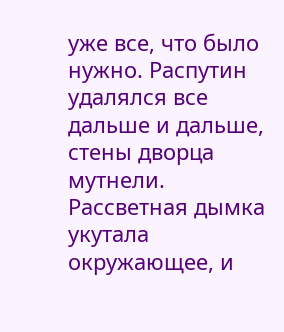уже все, что было нужно. Распутин удалялся все дальше и дальше, стены дворца мутнели. Рассветная дымка укутала окружающее, и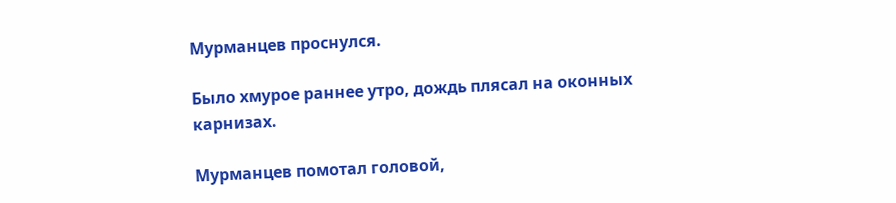Мурманцев проснулся.

Было хмурое раннее утро, дождь плясал на оконных карнизах.

Мурманцев помотал головой,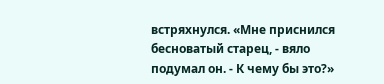встряхнулся. «Мне приснился бесноватый старец, - вяло подумал он. - К чему бы это?»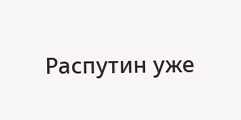Распутин уже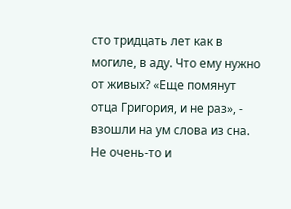сто тридцать лет как в могиле, в аду. Что ему нужно от живых? «Еще помянут отца Григория, и не раз», - взошли на ум слова из сна. Не очень-то и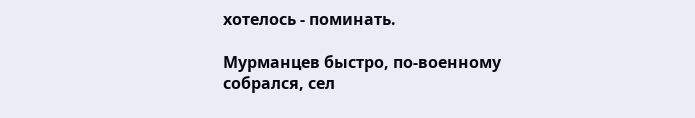хотелось - поминать.

Мурманцев быстро, по-военному собрался, сел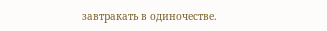завтракать в одиночестве.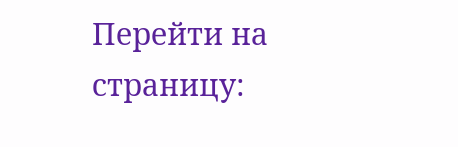Перейти на страницу: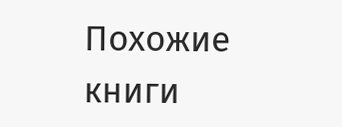Похожие книги